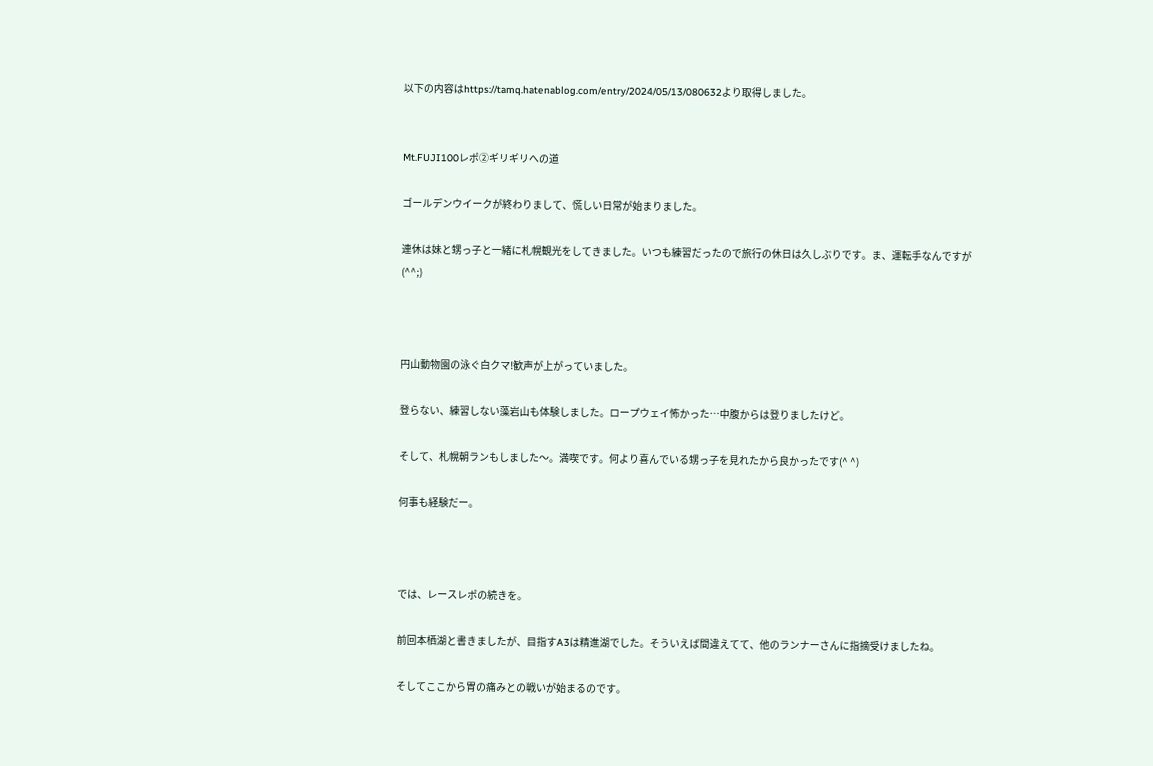以下の内容はhttps://tamq.hatenablog.com/entry/2024/05/13/080632より取得しました。


Mt.FUJI100レポ②ギリギリへの道

ゴールデンウイークが終わりまして、慌しい日常が始まりました。

連休は妹と甥っ子と一緒に札幌観光をしてきました。いつも練習だったので旅行の休日は久しぶりです。ま、運転手なんですが(^^;)



円山動物園の泳ぐ白クマ!歓声が上がっていました。

登らない、練習しない藻岩山も体験しました。ロープウェイ怖かった…中腹からは登りましたけど。

そして、札幌朝ランもしました〜。満喫です。何より喜んでいる甥っ子を見れたから良かったです(^ ^)

何事も経験だー。



では、レースレポの続きを。

前回本栖湖と書きましたが、目指すA3は精進湖でした。そういえば間違えてて、他のランナーさんに指摘受けましたね。

そしてここから胃の痛みとの戦いが始まるのです。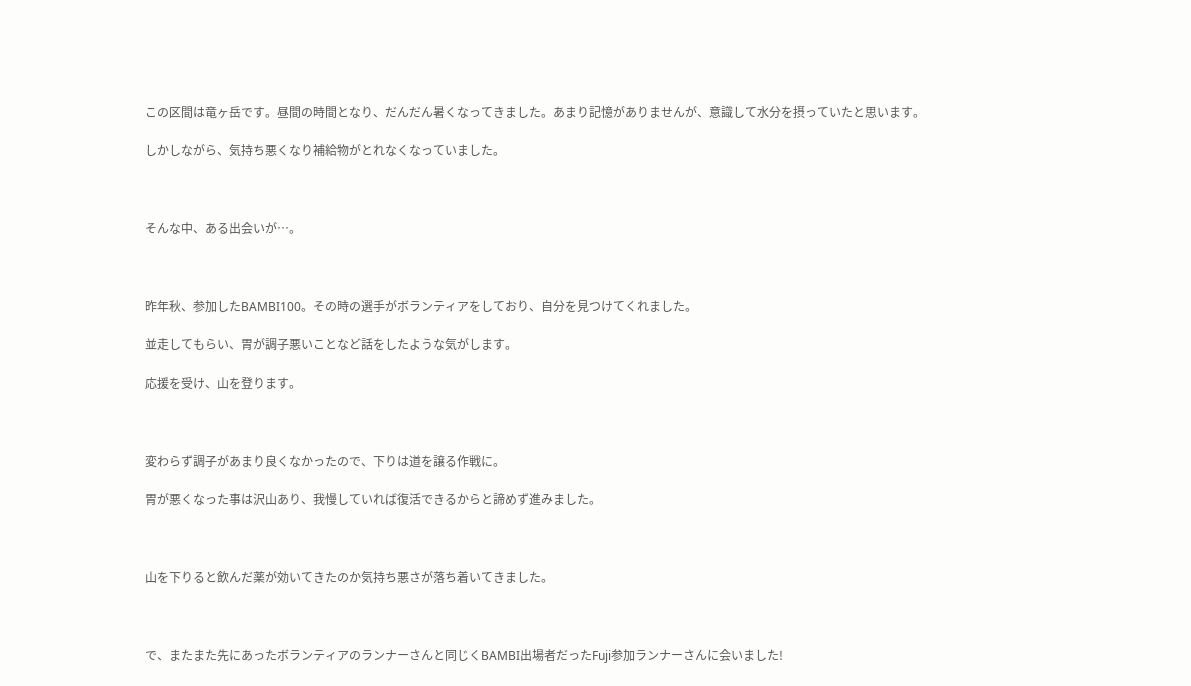この区間は竜ヶ岳です。昼間の時間となり、だんだん暑くなってきました。あまり記憶がありませんが、意識して水分を摂っていたと思います。

しかしながら、気持ち悪くなり補給物がとれなくなっていました。



そんな中、ある出会いが…。



昨年秋、参加したBAMBI100。その時の選手がボランティアをしており、自分を見つけてくれました。

並走してもらい、胃が調子悪いことなど話をしたような気がします。

応援を受け、山を登ります。



変わらず調子があまり良くなかったので、下りは道を譲る作戦に。

胃が悪くなった事は沢山あり、我慢していれば復活できるからと諦めず進みました。



山を下りると飲んだ薬が効いてきたのか気持ち悪さが落ち着いてきました。



で、またまた先にあったボランティアのランナーさんと同じくBAMBI出場者だったFuji参加ランナーさんに会いました!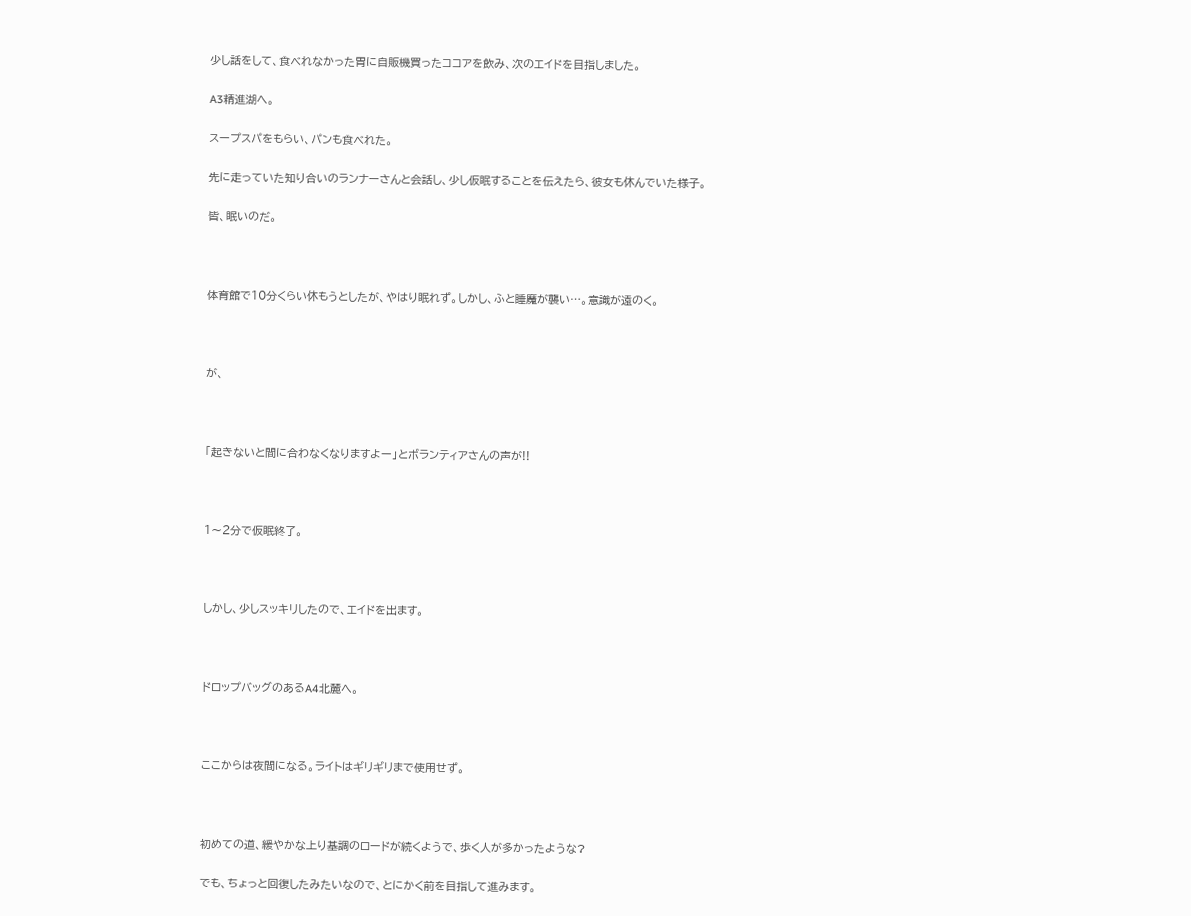少し話をして、食べれなかった胃に自販機買ったココアを飲み、次のエイドを目指しました。

A3精進湖へ。

スープスパをもらい、パンも食べれた。

先に走っていた知り合いのランナーさんと会話し、少し仮眠することを伝えたら、彼女も休んでいた様子。

皆、眠いのだ。



体育館で10分くらい休もうとしたが、やはり眠れず。しかし、ふと睡魔が襲い…。意識が遠のく。



が、



「起きないと間に合わなくなりますよー」とボランティアさんの声が!!



1〜2分で仮眠終了。



しかし、少しスッキリしたので、エイドを出ます。



ドロップバッグのあるA4北麓へ。



ここからは夜間になる。ライトはギリギリまで使用せず。



初めての道、緩やかな上り基調のロードが続くようで、歩く人が多かったような?

でも、ちょっと回復したみたいなので、とにかく前を目指して進みます。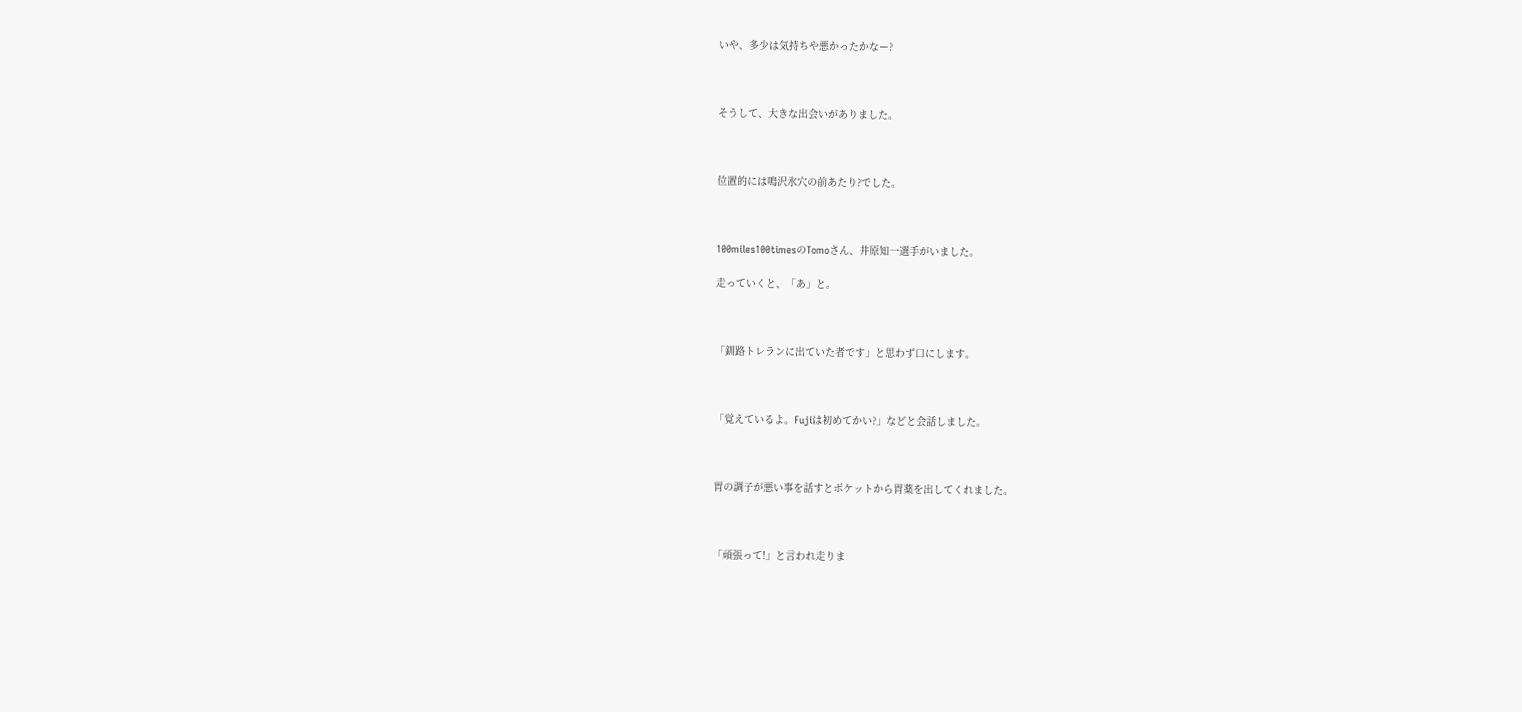いや、多少は気持ちや悪かったかなー?



そうして、大きな出会いがありました。



位置的には鳴沢氷穴の前あたり?でした。



100miles100timesのTomoさん、井原知一選手がいました。

走っていくと、「あ」と。



「釧路トレランに出ていた者です」と思わず口にします。



「覚えているよ。Fujiは初めてかい?」などと会話しました。



胃の調子が悪い事を話すとポケットから胃薬を出してくれました。



「頑張って!」と言われ走りま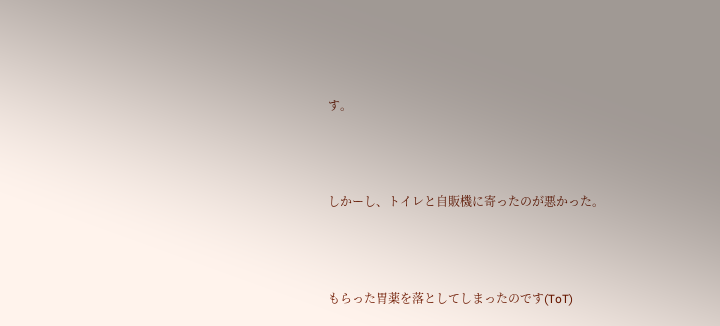す。



しかーし、トイレと自販機に寄ったのが悪かった。



もらった胃薬を落としてしまったのです(ToT)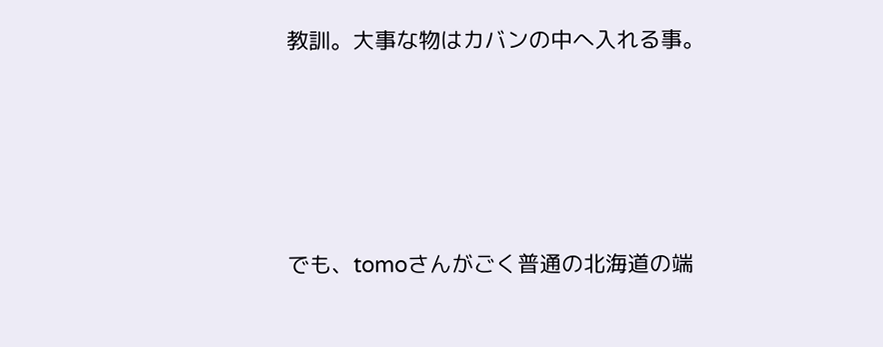教訓。大事な物はカバンの中へ入れる事。





でも、tomoさんがごく普通の北海道の端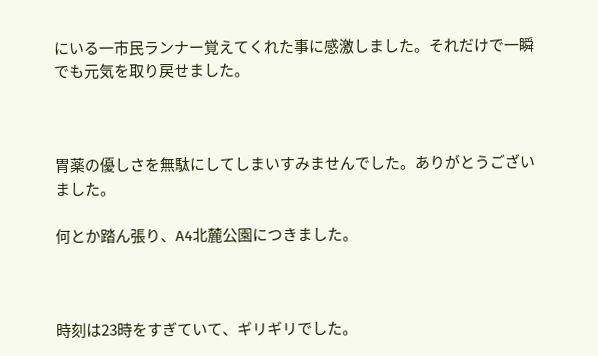にいる一市民ランナー覚えてくれた事に感激しました。それだけで一瞬でも元気を取り戻せました。



胃薬の優しさを無駄にしてしまいすみませんでした。ありがとうございました。

何とか踏ん張り、A4北麓公園につきました。



時刻は23時をすぎていて、ギリギリでした。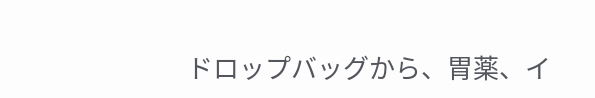ドロップバッグから、胃薬、イ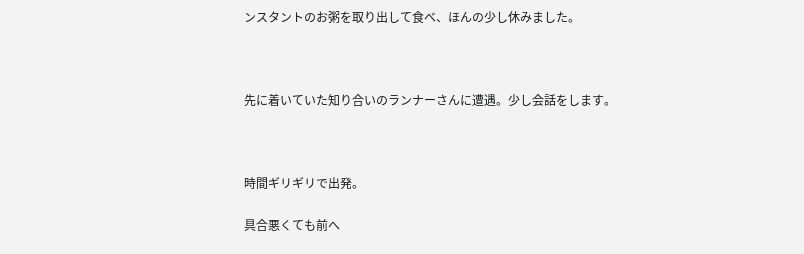ンスタントのお粥を取り出して食べ、ほんの少し休みました。



先に着いていた知り合いのランナーさんに遭遇。少し会話をします。



時間ギリギリで出発。

具合悪くても前へ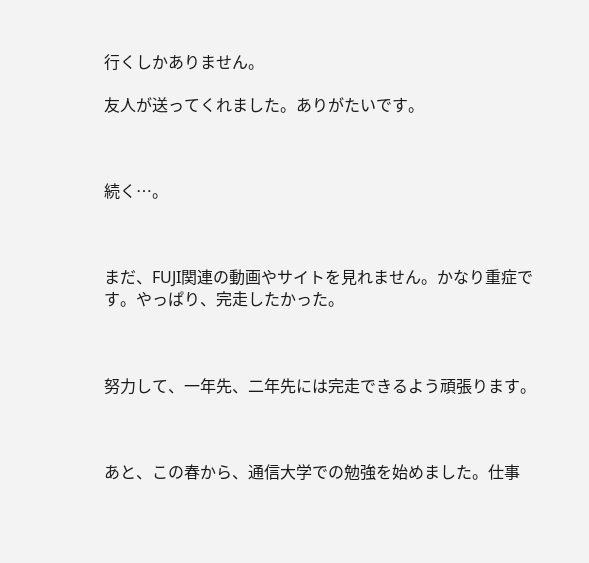行くしかありません。

友人が送ってくれました。ありがたいです。



続く…。



まだ、FUJI関連の動画やサイトを見れません。かなり重症です。やっぱり、完走したかった。



努力して、一年先、二年先には完走できるよう頑張ります。



あと、この春から、通信大学での勉強を始めました。仕事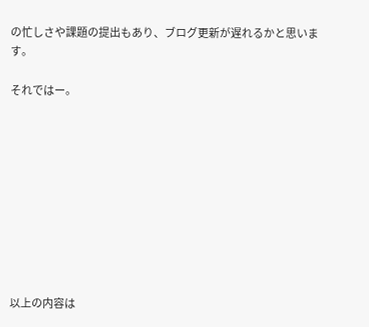の忙しさや課題の提出もあり、ブログ更新が遅れるかと思います。

それではー。










以上の内容は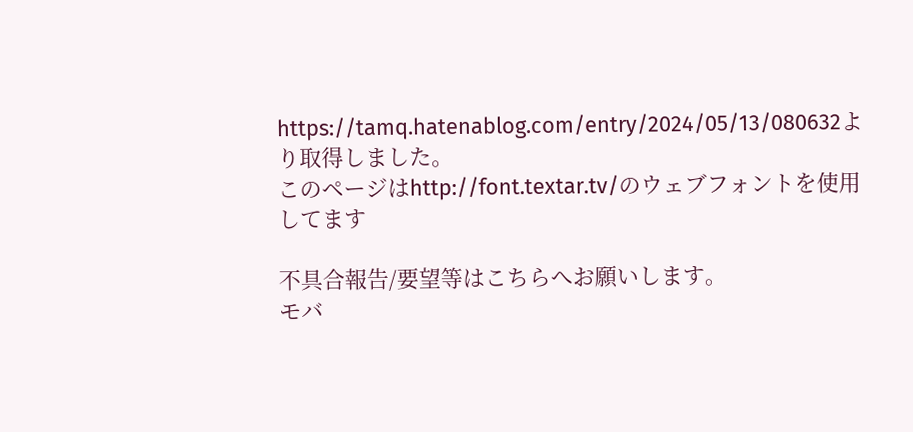https://tamq.hatenablog.com/entry/2024/05/13/080632より取得しました。
このページはhttp://font.textar.tv/のウェブフォントを使用してます

不具合報告/要望等はこちらへお願いします。
モバ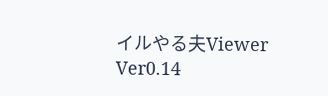イルやる夫Viewer Ver0.14